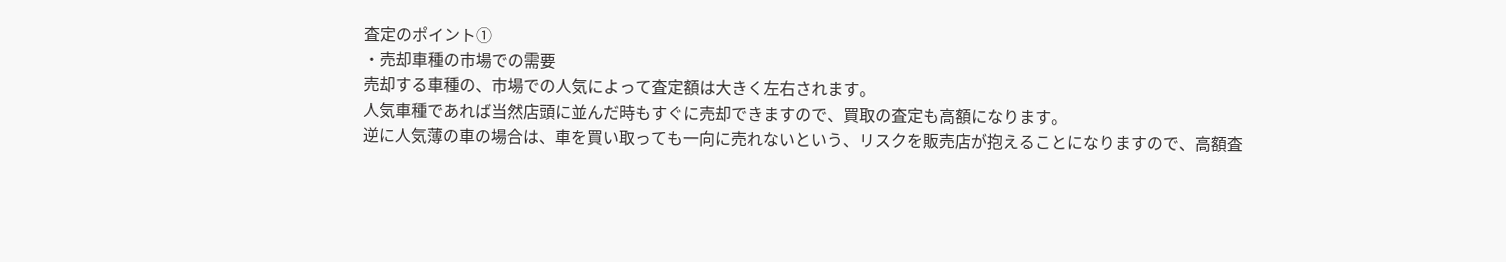査定のポイント①
・売却車種の市場での需要
売却する車種の、市場での人気によって査定額は大きく左右されます。
人気車種であれば当然店頭に並んだ時もすぐに売却できますので、買取の査定も高額になります。
逆に人気薄の車の場合は、車を買い取っても一向に売れないという、リスクを販売店が抱えることになりますので、高額査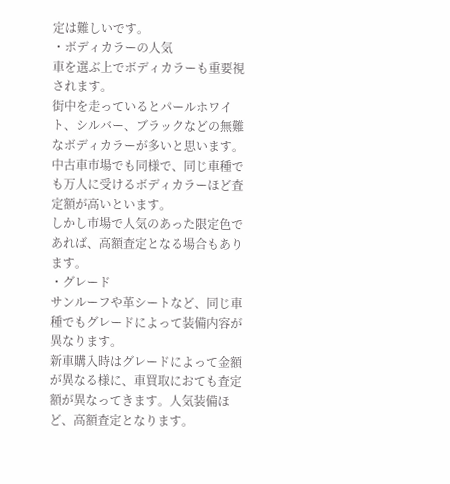定は難しいです。
・ボディカラーの人気
車を選ぶ上でボディカラーも重要視されます。
街中を走っているとパールホワイト、シルバー、ブラックなどの無難なボディカラーが多いと思います。
中古車市場でも同様で、同じ車種でも万人に受けるボディカラーほど査定額が高いといます。
しかし市場で人気のあった限定色であれば、高額査定となる場合もあります。
・グレード
サンルーフや革シートなど、同じ車種でもグレードによって装備内容が異なります。
新車購入時はグレードによって金額が異なる様に、車買取におても査定額が異なってきます。人気装備ほど、高額査定となります。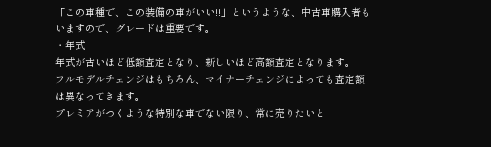「この車種で、この装備の車がいい!!」というような、中古車購入者もいますので、グレードは重要です。
・年式
年式が古いほど低額査定となり、新しいほど高額査定となります。
フルモデルチェンジはもちろん、マイナーチェンジによっても査定額は異なってきます。
プレミアがつくような特別な車でない限り、常に売りたいと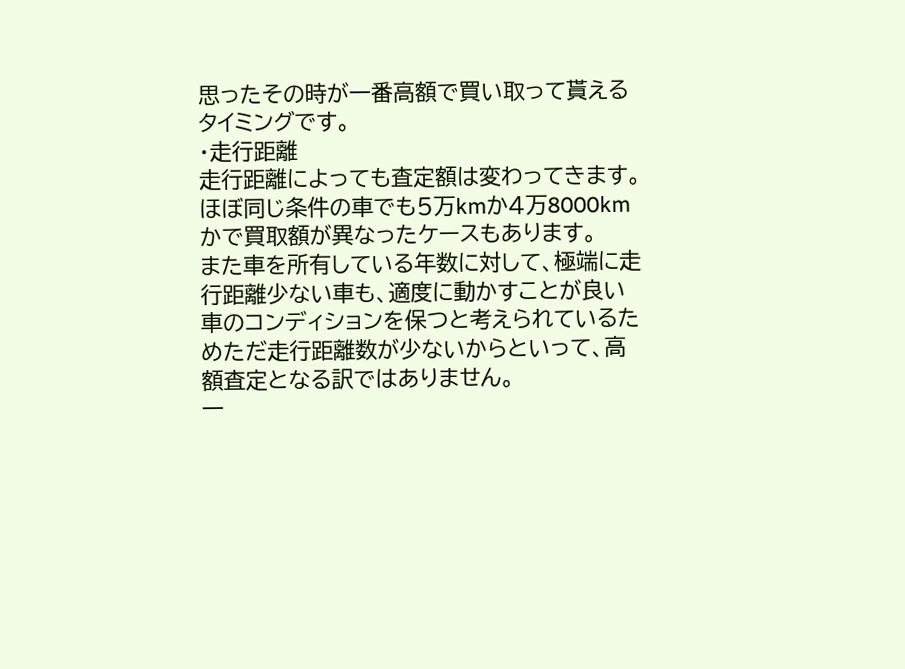思ったその時が一番高額で買い取って貰えるタイミングです。
・走行距離
走行距離によっても査定額は変わってきます。
ほぼ同じ条件の車でも5万kmか4万8000kmかで買取額が異なったケースもあります。
また車を所有している年数に対して、極端に走行距離少ない車も、適度に動かすことが良い車のコンディションを保つと考えられているためただ走行距離数が少ないからといって、高額査定となる訳ではありません。
一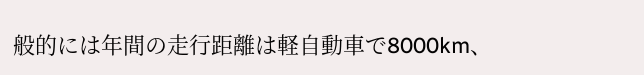般的には年間の走行距離は軽自動車で8000km、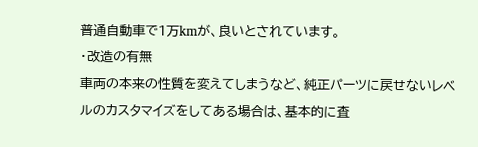普通自動車で1万kmが、良いとされています。
・改造の有無
車両の本来の性質を変えてしまうなど、純正パーツに戻せないレベルのカスタマイズをしてある場合は、基本的に査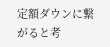定額ダウンに繋がると考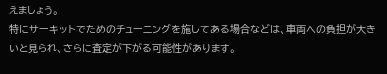えましょう。
特にサーキットでためのチューニングを施してある場合などは、車両への負担が大きいと見られ、さらに査定が下がる可能性があります。